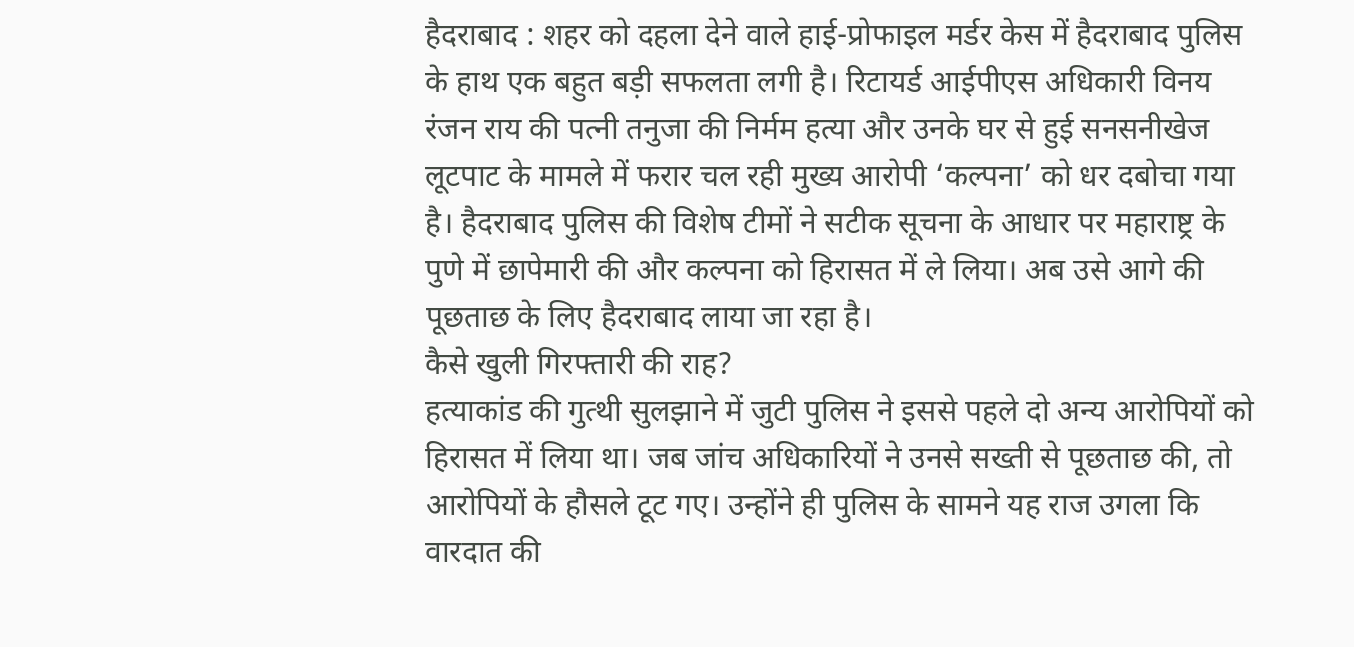हैदराबाद : शहर को दहला देने वाले हाई-प्रोफाइल मर्डर केस में हैदराबाद पुलिस के हाथ एक बहुत बड़ी सफलता लगी है। रिटायर्ड आईपीएस अधिकारी विनय रंजन राय की पत्नी तनुजा की निर्मम हत्या और उनके घर से हुई सनसनीखेज लूटपाट के मामले में फरार चल रही मुख्य आरोपी ‘कल्पना’ को धर दबोचा गया है। हैदराबाद पुलिस की विशेष टीमों ने सटीक सूचना के आधार पर महाराष्ट्र के पुणे में छापेमारी की और कल्पना को हिरासत में ले लिया। अब उसे आगे की पूछताछ के लिए हैदराबाद लाया जा रहा है।
कैसे खुली गिरफ्तारी की राह?
हत्याकांड की गुत्थी सुलझाने में जुटी पुलिस ने इससे पहले दो अन्य आरोपियों को हिरासत में लिया था। जब जांच अधिकारियों ने उनसे सख्ती से पूछताछ की, तो आरोपियों के हौसले टूट गए। उन्होंने ही पुलिस के सामने यह राज उगला कि वारदात की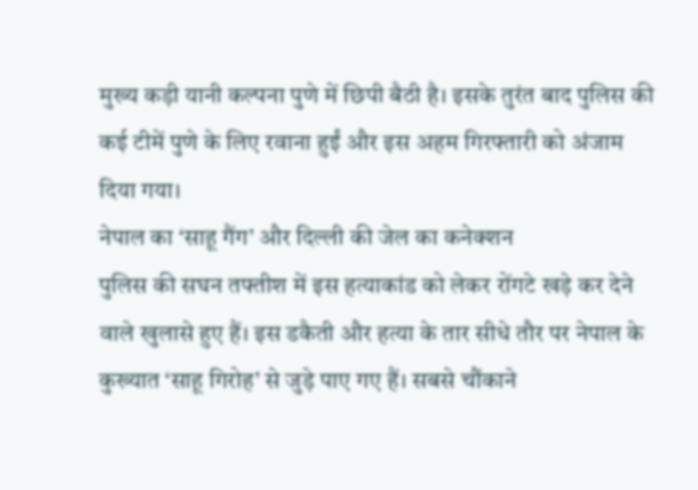मुख्य कड़ी यानी कल्पना पुणे में छिपी बैठी है। इसके तुरंत बाद पुलिस की कई टीमें पुणे के लिए रवाना हुईं और इस अहम गिरफ्तारी को अंजाम दिया गया।
नेपाल का ‘साहू गैंग’ और दिल्ली की जेल का कनेक्शन
पुलिस की सघन तफ्तीश में इस हत्याकांड को लेकर रोंगटे खड़े कर देने वाले खुलासे हुए हैं। इस डकैती और हत्या के तार सीधे तौर पर नेपाल के कुख्यात ‘साहू गिरोह’ से जुड़े पाए गए हैं। सबसे चौंकाने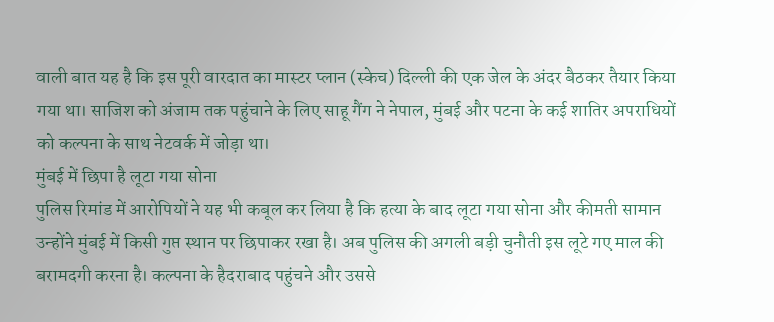वाली बात यह है कि इस पूरी वारदात का मास्टर प्लान (स्केच) दिल्ली की एक जेल के अंदर बैठकर तैयार किया गया था। साजिश को अंजाम तक पहुंचाने के लिए साहू गैंग ने नेपाल, मुंबई और पटना के कई शातिर अपराधियों को कल्पना के साथ नेटवर्क में जोड़ा था।
मुंबई में छिपा है लूटा गया सोना
पुलिस रिमांड में आरोपियों ने यह भी कबूल कर लिया है कि हत्या के बाद लूटा गया सोना और कीमती सामान उन्होंने मुंबई में किसी गुप्त स्थान पर छिपाकर रखा है। अब पुलिस की अगली बड़ी चुनौती इस लूटे गए माल की बरामदगी करना है। कल्पना के हैदराबाद पहुंचने और उससे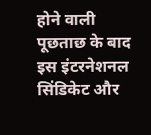होने वाली पूछताछ के बाद इस इंटरनेशनल सिंडिकेट और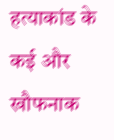हत्याकांड के कई और खौफनाक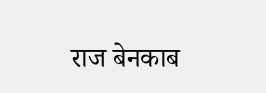राज बेनकाब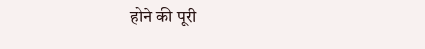होने की पूरी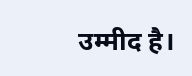उम्मीद है।